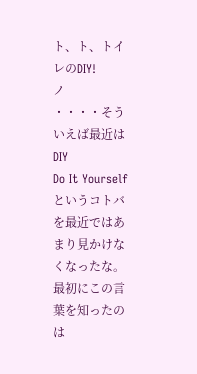ト、ト、トイレのDIY!
ノ
・・・・そういえば最近は
DIY
Do It Yourself
というコトバを最近ではあまり見かけなくなったな。
最初にこの言葉を知ったのは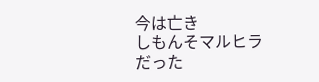今は亡き
しもんそマルヒラ
だった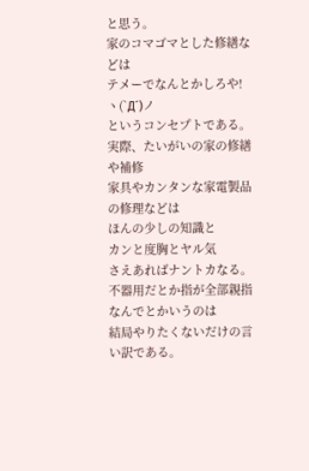と思う。
家のコマゴマとした修繕などは
テメーでなんとかしろや!
ヽ(`Д´)ノ
というコンセプトである。
実際、たいがいの家の修繕や補修
家具やカンタンな家電製品の修理などは
ほんの少しの知識と
カンと度胸とヤル気
さえあればナントカなる。
不器用だとか指が全部親指なんでとかいうのは
結局やりたくないだけの言い訳である。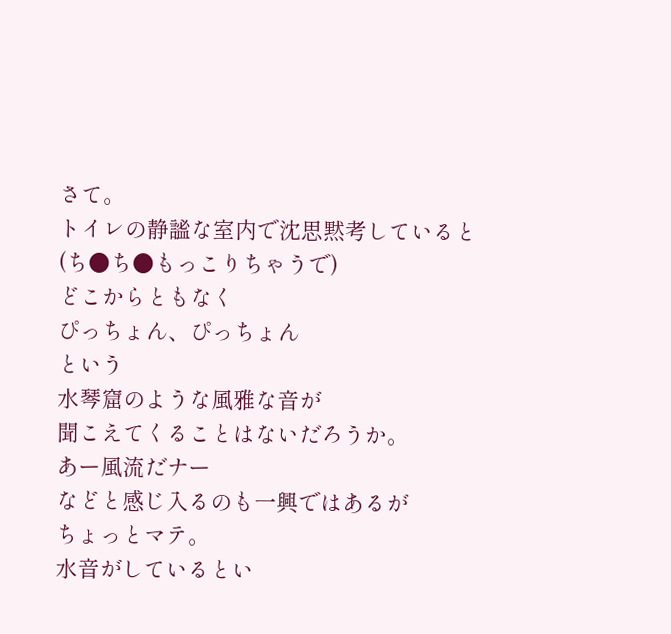さて。
トイレの静謐な室内で沈思黙考していると
(ち●ち●もっこりちゃうで)
どこからともなく
ぴっちょん、ぴっちょん
という
水琴窟のような風雅な音が
聞こえてくることはないだろうか。
あー風流だナー
などと感じ入るのも一興ではあるが
ちょっとマテ。
水音がしているとい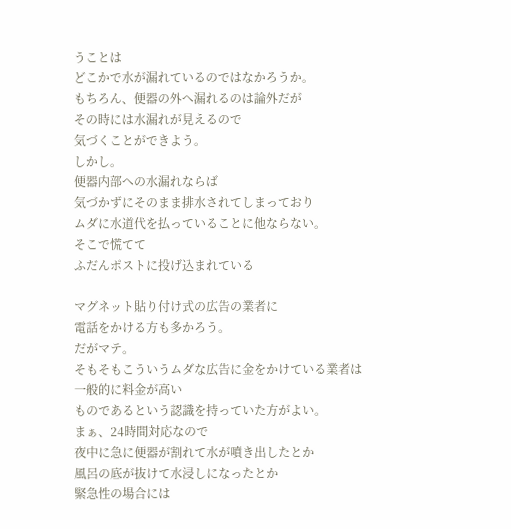うことは
どこかで水が漏れているのではなかろうか。
もちろん、便器の外へ漏れるのは論外だが
その時には水漏れが見えるので
気づくことができよう。
しかし。
便器内部への水漏れならば
気づかずにそのまま排水されてしまっており
ムダに水道代を払っていることに他ならない。
そこで慌てて
ふだんポストに投げ込まれている

マグネット貼り付け式の広告の業者に
電話をかける方も多かろう。
だがマテ。
そもそもこういうムダな広告に金をかけている業者は
一般的に料金が高い
ものであるという認識を持っていた方がよい。
まぁ、24時間対応なので
夜中に急に便器が割れて水が噴き出したとか
風呂の底が抜けて水浸しになったとか
緊急性の場合には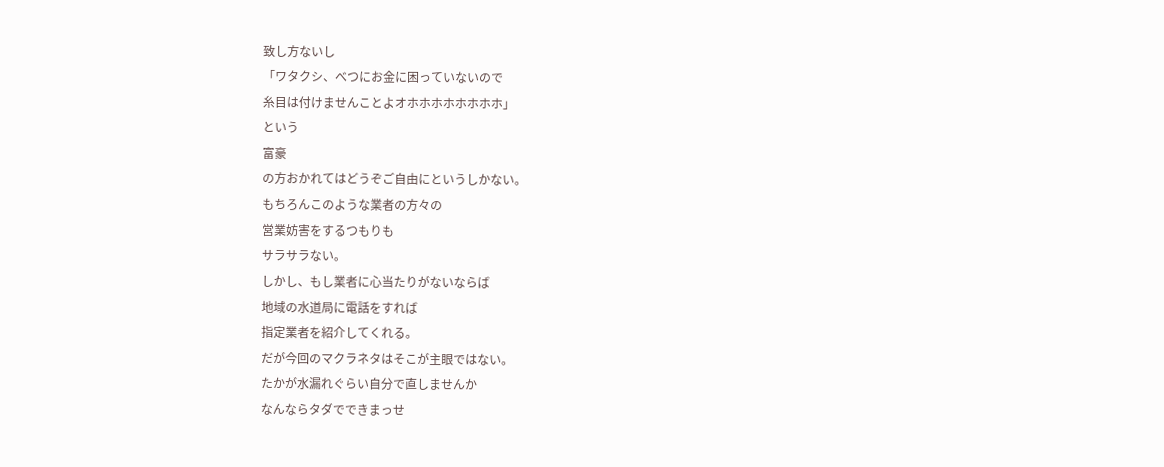致し方ないし
「ワタクシ、べつにお金に困っていないので
糸目は付けませんことよオホホホホホホホホ」
という
富豪
の方おかれてはどうぞご自由にというしかない。
もちろんこのような業者の方々の
営業妨害をするつもりも
サラサラない。
しかし、もし業者に心当たりがないならば
地域の水道局に電話をすれば
指定業者を紹介してくれる。
だが今回のマクラネタはそこが主眼ではない。
たかが水漏れぐらい自分で直しませんか
なんならタダでできまっせ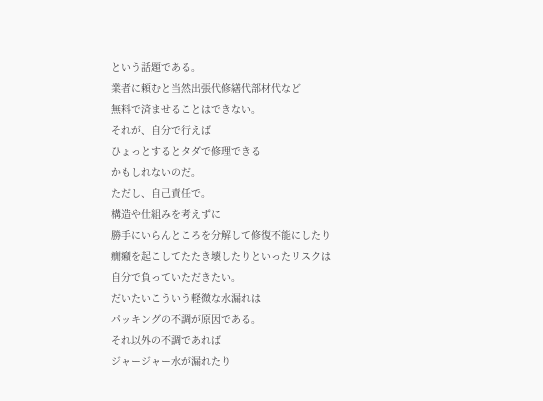という話題である。
業者に頼むと当然出張代修繕代部材代など
無料で済ませることはできない。
それが、自分で行えば
ひょっとするとタダで修理できる
かもしれないのだ。
ただし、自己責任で。
構造や仕組みを考えずに
勝手にいらんところを分解して修復不能にしたり
癇癪を起こしてたたき壊したりといったリスクは
自分で負っていただきたい。
だいたいこういう軽微な水漏れは
パッキングの不調が原因である。
それ以外の不調であれば
ジャージャー水が漏れたり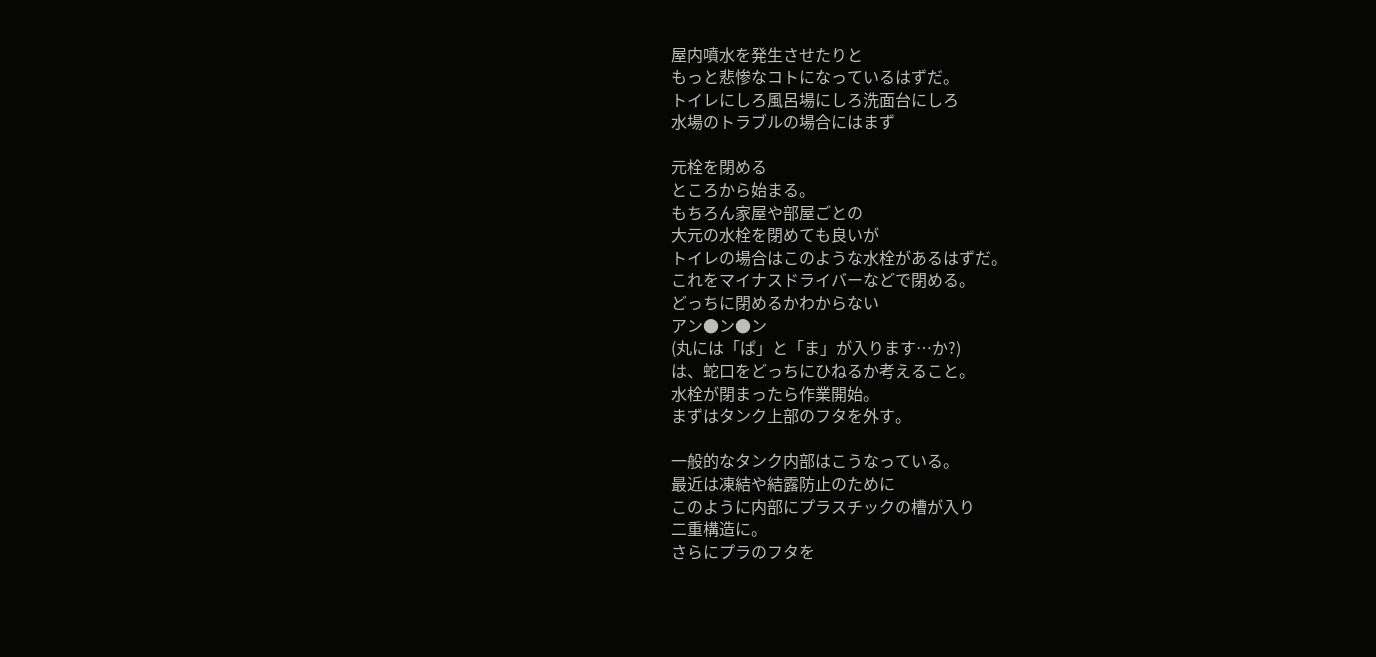屋内噴水を発生させたりと
もっと悲惨なコトになっているはずだ。
トイレにしろ風呂場にしろ洗面台にしろ
水場のトラブルの場合にはまず

元栓を閉める
ところから始まる。
もちろん家屋や部屋ごとの
大元の水栓を閉めても良いが
トイレの場合はこのような水栓があるはずだ。
これをマイナスドライバーなどで閉める。
どっちに閉めるかわからない
アン●ン●ン
(丸には「ぱ」と「ま」が入ります…か?)
は、蛇口をどっちにひねるか考えること。
水栓が閉まったら作業開始。
まずはタンク上部のフタを外す。

一般的なタンク内部はこうなっている。
最近は凍結や結露防止のために
このように内部にプラスチックの槽が入り
二重構造に。
さらにプラのフタを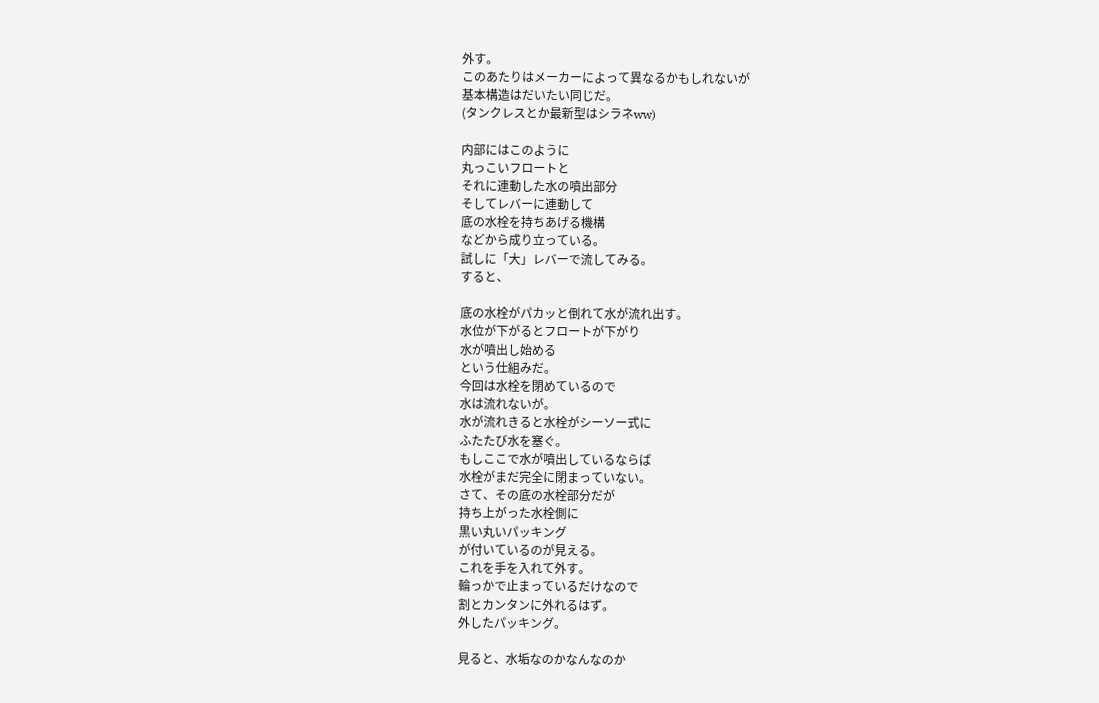外す。
このあたりはメーカーによって異なるかもしれないが
基本構造はだいたい同じだ。
(タンクレスとか最新型はシラネww)

内部にはこのように
丸っこいフロートと
それに連動した水の噴出部分
そしてレバーに連動して
底の水栓を持ちあげる機構
などから成り立っている。
試しに「大」レバーで流してみる。
すると、

底の水栓がパカッと倒れて水が流れ出す。
水位が下がるとフロートが下がり
水が噴出し始める
という仕組みだ。
今回は水栓を閉めているので
水は流れないが。
水が流れきると水栓がシーソー式に
ふたたび水を塞ぐ。
もしここで水が噴出しているならば
水栓がまだ完全に閉まっていない。
さて、その底の水栓部分だが
持ち上がった水栓側に
黒い丸いパッキング
が付いているのが見える。
これを手を入れて外す。
輪っかで止まっているだけなので
割とカンタンに外れるはず。
外したパッキング。

見ると、水垢なのかなんなのか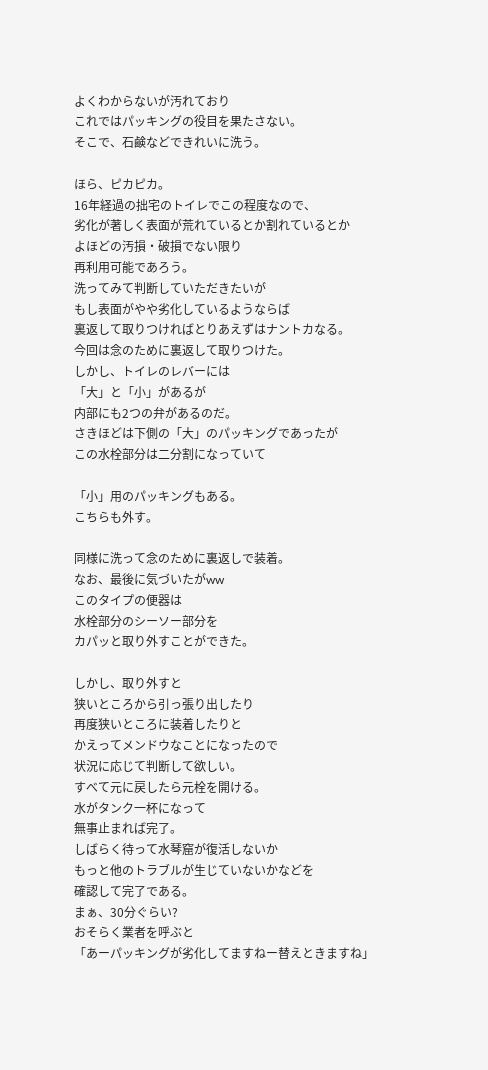よくわからないが汚れており
これではパッキングの役目を果たさない。
そこで、石鹸などできれいに洗う。

ほら、ピカピカ。
16年経過の拙宅のトイレでこの程度なので、
劣化が著しく表面が荒れているとか割れているとか
よほどの汚損・破損でない限り
再利用可能であろう。
洗ってみて判断していただきたいが
もし表面がやや劣化しているようならば
裏返して取りつければとりあえずはナントカなる。
今回は念のために裏返して取りつけた。
しかし、トイレのレバーには
「大」と「小」があるが
内部にも2つの弁があるのだ。
さきほどは下側の「大」のパッキングであったが
この水栓部分は二分割になっていて

「小」用のパッキングもある。
こちらも外す。

同様に洗って念のために裏返しで装着。
なお、最後に気づいたがww
このタイプの便器は
水栓部分のシーソー部分を
カパッと取り外すことができた。

しかし、取り外すと
狭いところから引っ張り出したり
再度狭いところに装着したりと
かえってメンドウなことになったので
状況に応じて判断して欲しい。
すべて元に戻したら元栓を開ける。
水がタンク一杯になって
無事止まれば完了。
しばらく待って水琴窟が復活しないか
もっと他のトラブルが生じていないかなどを
確認して完了である。
まぁ、30分ぐらい?
おそらく業者を呼ぶと
「あーパッキングが劣化してますねー替えときますね」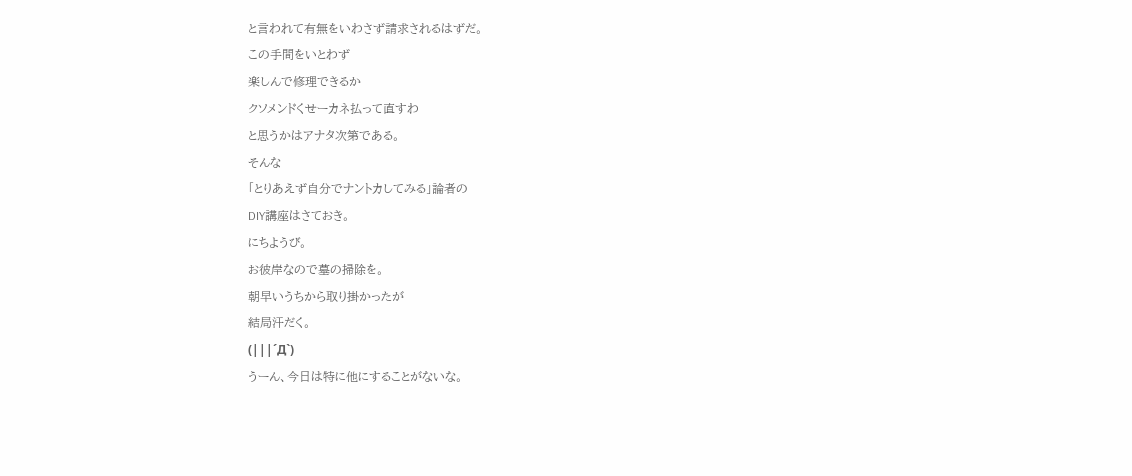と言われて有無をいわさず請求されるはずだ。
この手間をいとわず
楽しんで修理できるか
クソメンドくせーカネ払って直すわ
と思うかはアナタ次第である。
そんな
「とりあえず自分でナントカしてみる」論者の
DIY講座はさておき。
にちようび。
お彼岸なので墓の掃除を。
朝早いうちから取り掛かったが
結局汗だく。
(|||´Д`)
うーん、今日は特に他にすることがないな。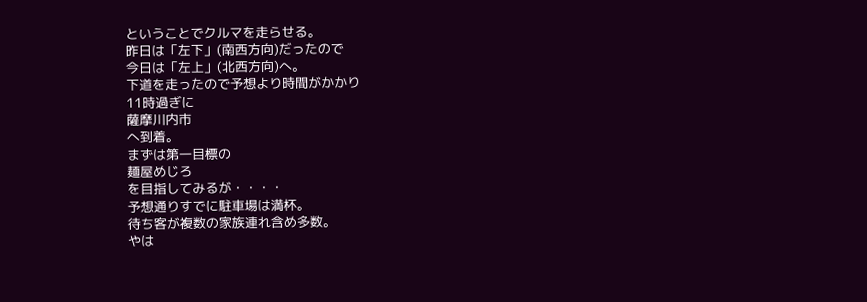ということでクルマを走らせる。
昨日は「左下」(南西方向)だったので
今日は「左上」(北西方向)へ。
下道を走ったので予想より時間がかかり
11時過ぎに
薩摩川内市
へ到着。
まずは第一目標の
麺屋めじろ
を目指してみるが・・・・
予想通りすでに駐車場は満杯。
待ち客が複数の家族連れ含め多数。
やは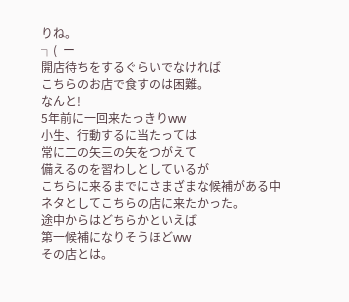りね。
┐(  ー
開店待ちをするぐらいでなければ
こちらのお店で食すのは困難。
なんと!
5年前に一回来たっきりww
小生、行動するに当たっては
常に二の矢三の矢をつがえて
備えるのを習わしとしているが
こちらに来るまでにさまざまな候補がある中
ネタとしてこちらの店に来たかった。
途中からはどちらかといえば
第一候補になりそうほどww
その店とは。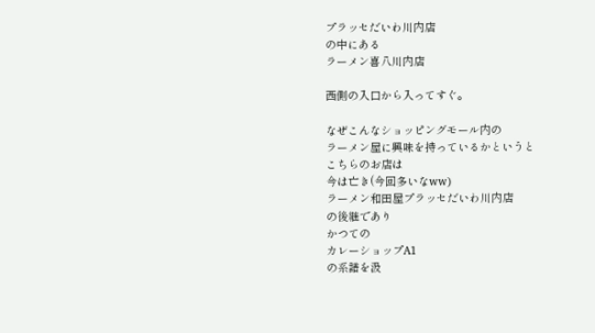プラッセだいわ川内店
の中にある
ラーメン喜八川内店

西側の入口から入ってすぐ。

なぜこんなショッピングモール内の
ラーメン屋に興味を持っているかというと
こちらのお店は
今は亡き(今回多いなww)
ラーメン和田屋プラッセだいわ川内店
の後継であり
かつての
カレーショップA1
の系譜を汲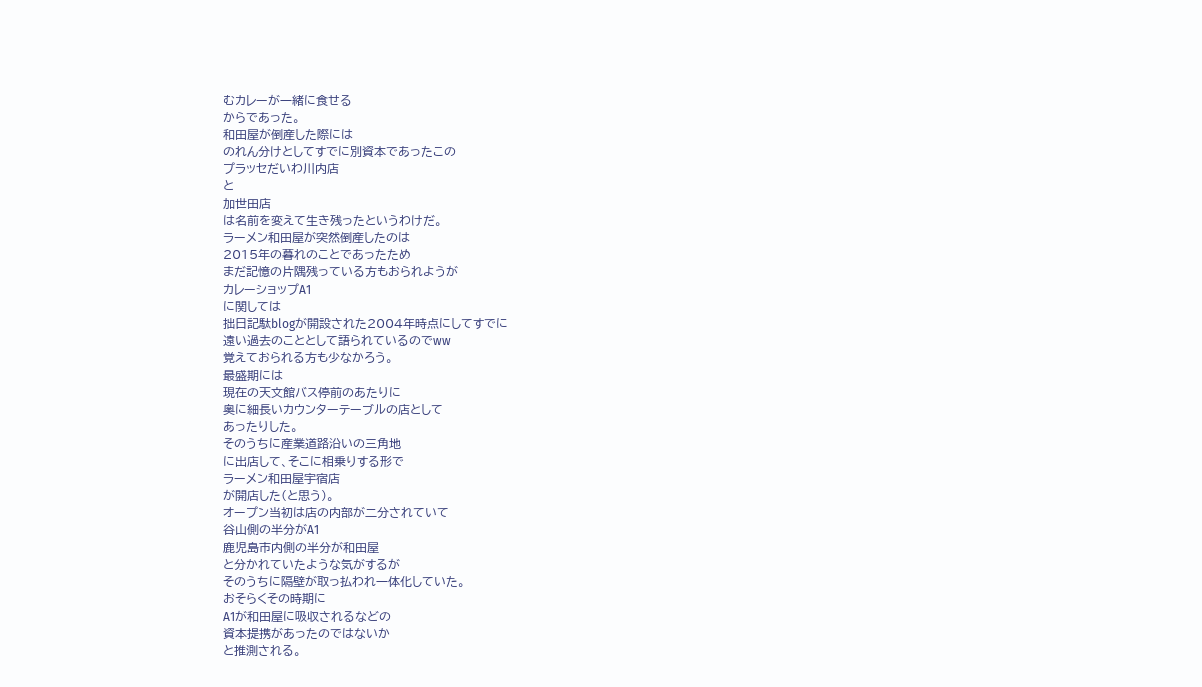むカレーが一緒に食せる
からであった。
和田屋が倒産した際には
のれん分けとしてすでに別資本であったこの
プラッセだいわ川内店
と
加世田店
は名前を変えて生き残ったというわけだ。
ラーメン和田屋が突然倒産したのは
2015年の暮れのことであったため
まだ記憶の片隅残っている方もおられようが
カレーショップA1
に関しては
拙日記駄blogが開設された2004年時点にしてすでに
遠い過去のこととして語られているのでww
覚えておられる方も少なかろう。
最盛期には
現在の天文館バス停前のあたりに
奥に細長いカウンターテーブルの店として
あったりした。
そのうちに産業道路沿いの三角地
に出店して、そこに相乗りする形で
ラーメン和田屋宇宿店
が開店した(と思う)。
オープン当初は店の内部が二分されていて
谷山側の半分がA1
鹿児島市内側の半分が和田屋
と分かれていたような気がするが
そのうちに隔壁が取っ払われ一体化していた。
おそらくその時期に
A1が和田屋に吸収されるなどの
資本提携があったのではないか
と推測される。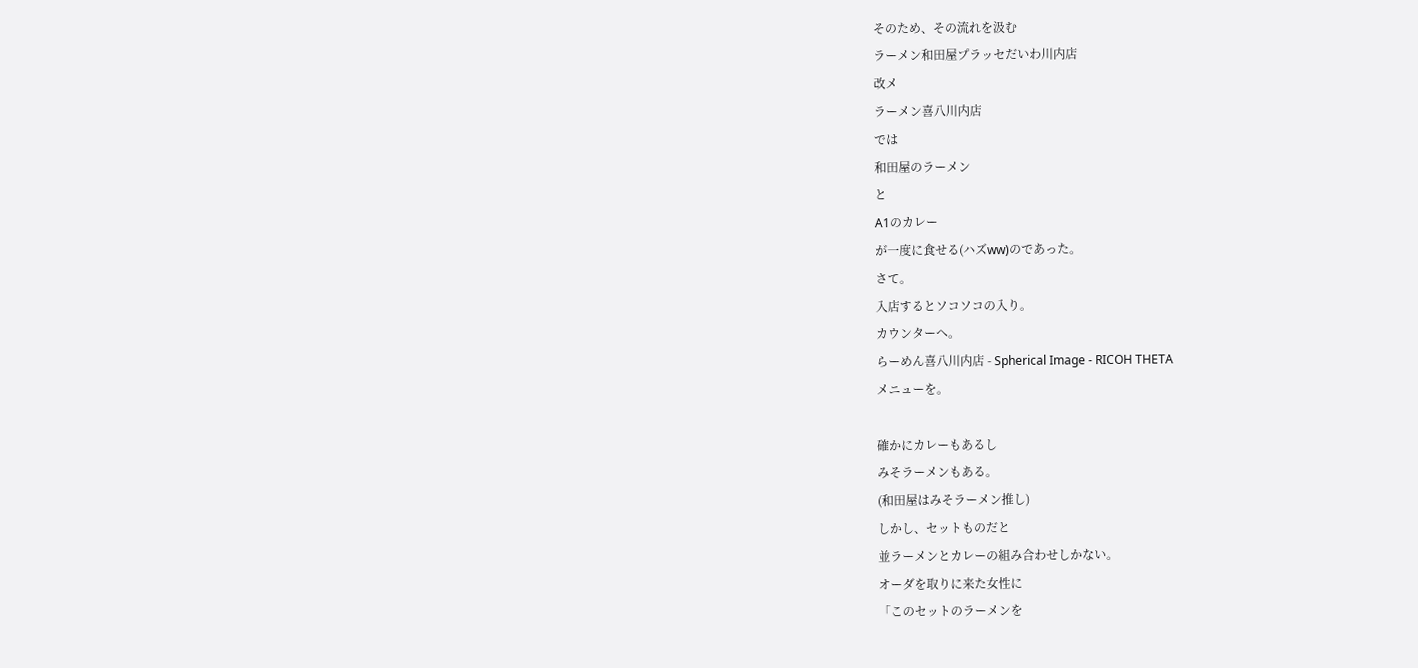そのため、その流れを汲む
ラーメン和田屋プラッセだいわ川内店
改メ
ラーメン喜八川内店
では
和田屋のラーメン
と
A1のカレー
が一度に食せる(ハズww)のであった。
さて。
入店するとソコソコの入り。
カウンターへ。
らーめん喜八川内店 - Spherical Image - RICOH THETA
メニューを。

確かにカレーもあるし
みそラーメンもある。
(和田屋はみそラーメン推し)
しかし、セットものだと
並ラーメンとカレーの組み合わせしかない。
オーダを取りに来た女性に
「このセットのラーメンを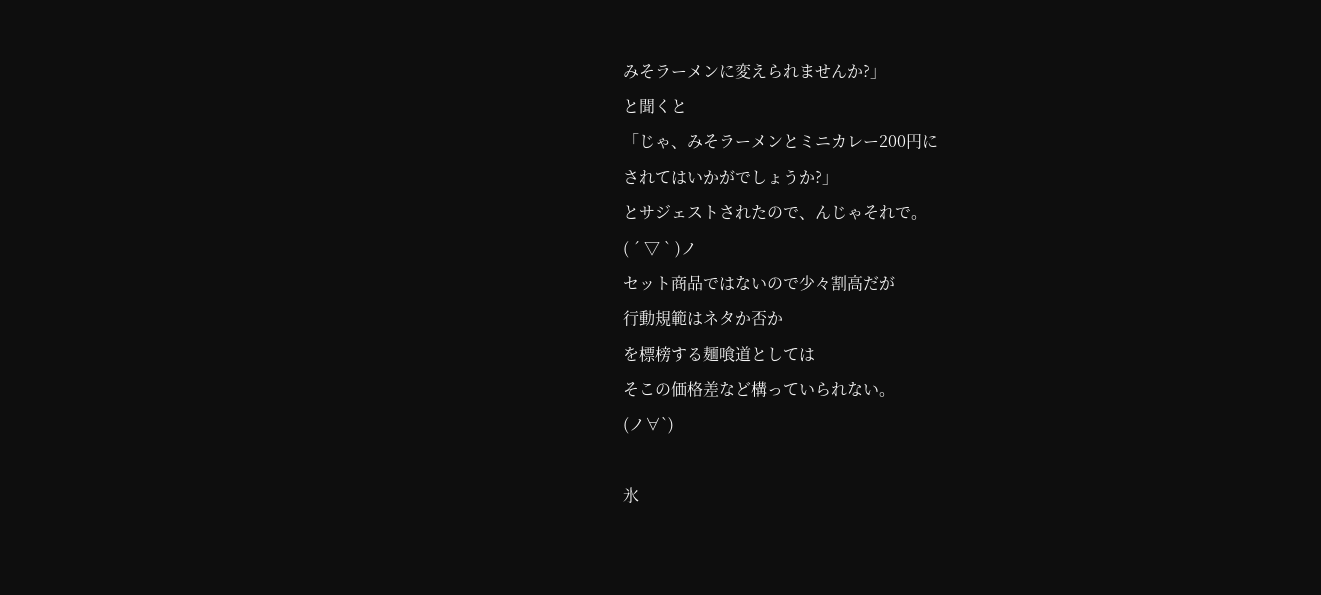みそラーメンに変えられませんか?」
と聞くと
「じゃ、みそラーメンとミニカレー200円に
されてはいかがでしょうか?」
とサジェストされたので、んじゃそれで。
( ´ ▽ ` )ノ
セット商品ではないので少々割高だが
行動規範はネタか否か
を標榜する麺喰道としては
そこの価格差など構っていられない。
(ノ∀`)

氷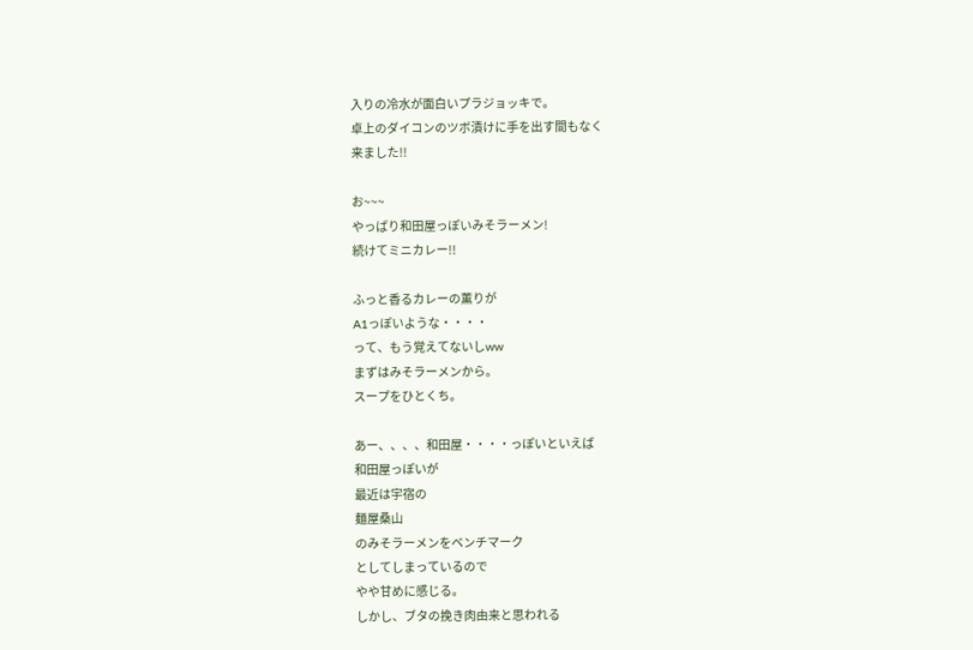入りの冷水が面白いプラジョッキで。
卓上のダイコンのツボ漬けに手を出す間もなく
来ました!!

お~~~
やっぱり和田屋っぽいみそラーメン!
続けてミニカレー!!

ふっと香るカレーの薫りが
A1っぽいような・・・・
って、もう覚えてないしww
まずはみそラーメンから。
スープをひとくち。

あー、、、、和田屋・・・・っぽいといえば
和田屋っぽいが
最近は宇宿の
麺屋桑山
のみそラーメンをベンチマーク
としてしまっているので
やや甘めに感じる。
しかし、ブタの挽き肉由来と思われる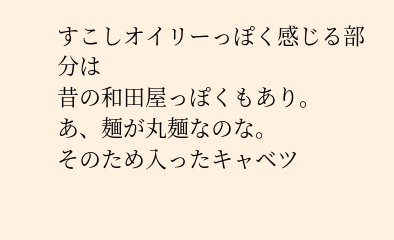すこしオイリーっぽく感じる部分は
昔の和田屋っぽくもあり。
あ、麺が丸麺なのな。
そのため入ったキャベツ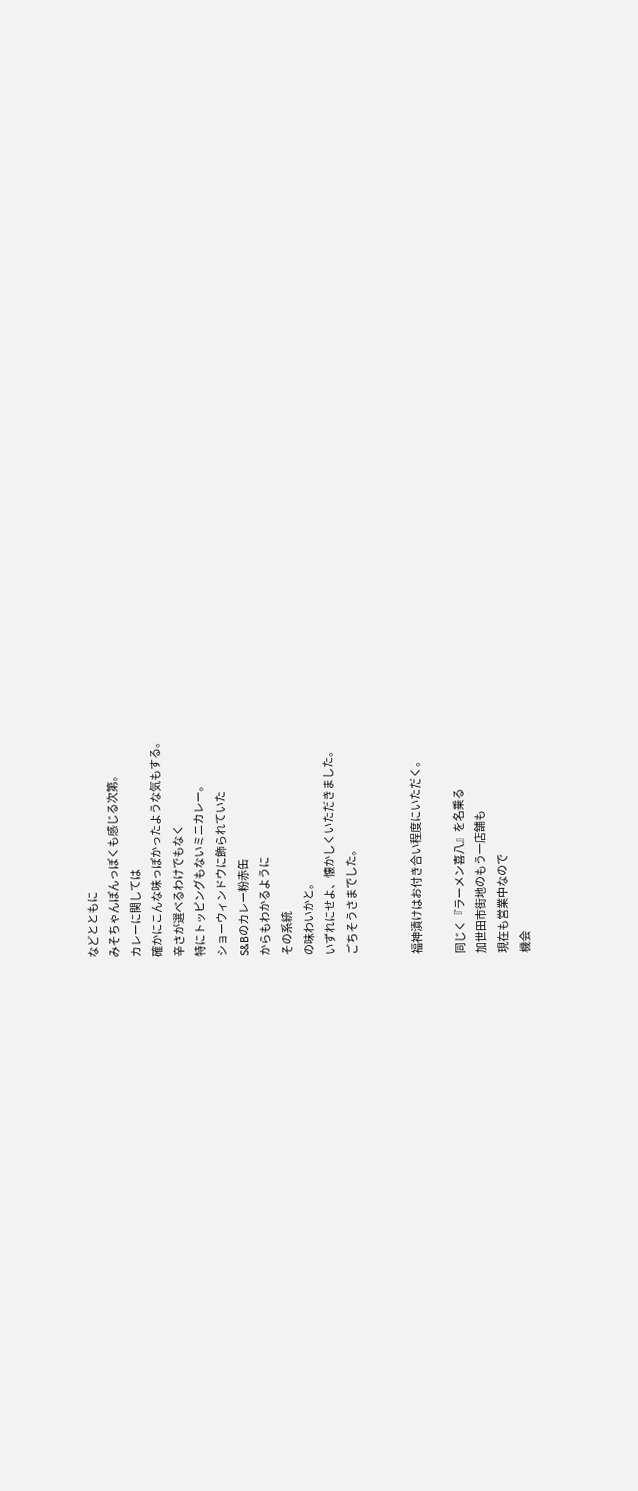などとともに
みそちゃんぽんっぽくも感じる次第。
カレーに関しては
確かにこんな味っぽかったような気もする。
辛さが選べるわけでもなく
特にトッピングもないミニカレー。
ショーウィンドウに飾られていた
S&Bのカレー粉赤缶
からもわかるように
その系統
の味わいかと。
いずれにせよ、懐かしくいただきました。
ごちそうさまでした。


福神漬けはお付き合い程度にいただく。

同じく『ラーメン喜八』を名乗る
加世田市街地のもう一店舗も
現在も営業中なので
機会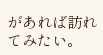があれば訪れてみたい。